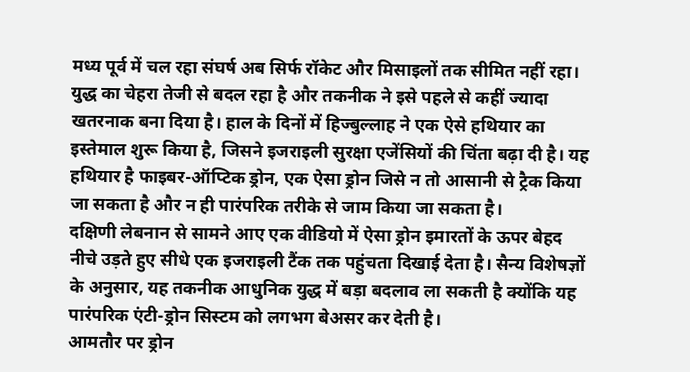मध्य पूर्व में चल रहा संघर्ष अब सिर्फ रॉकेट और मिसाइलों तक सीमित नहीं रहा। युद्ध का चेहरा तेजी से बदल रहा है और तकनीक ने इसे पहले से कहीं ज्यादा खतरनाक बना दिया है। हाल के दिनों में हिज्बुल्लाह ने एक ऐसे हथियार का इस्तेमाल शुरू किया है, जिसने इजराइली सुरक्षा एजेंसियों की चिंता बढ़ा दी है। यह हथियार है फाइबर-ऑप्टिक ड्रोन, एक ऐसा ड्रोन जिसे न तो आसानी से ट्रैक किया जा सकता है और न ही पारंपरिक तरीके से जाम किया जा सकता है।
दक्षिणी लेबनान से सामने आए एक वीडियो में ऐसा ड्रोन इमारतों के ऊपर बेहद नीचे उड़ते हुए सीधे एक इजराइली टैंक तक पहुंचता दिखाई देता है। सैन्य विशेषज्ञों के अनुसार, यह तकनीक आधुनिक युद्ध में बड़ा बदलाव ला सकती है क्योंकि यह पारंपरिक एंटी-ड्रोन सिस्टम को लगभग बेअसर कर देती है।
आमतौर पर ड्रोन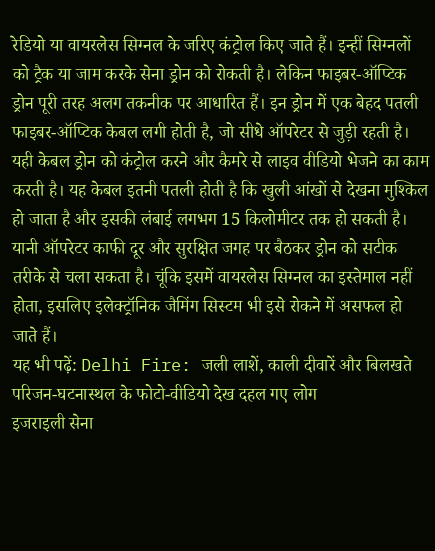रेडियो या वायरलेस सिग्नल के जरिए कंट्रोल किए जाते हैं। इन्हीं सिग्नलों को ट्रैक या जाम करके सेना ड्रोन को रोकती है। लेकिन फाइबर-ऑप्टिक ड्रोन पूरी तरह अलग तकनीक पर आधारित हैं। इन ड्रोन में एक बेहद पतली फाइबर-ऑप्टिक केबल लगी होती है, जो सीधे ऑपरेटर से जुड़ी रहती है। यही केबल ड्रोन को कंट्रोल करने और कैमरे से लाइव वीडियो भेजने का काम करती है। यह केबल इतनी पतली होती है कि खुली आंखों से देखना मुश्किल हो जाता है और इसकी लंबाई लगभग 15 किलोमीटर तक हो सकती है। यानी ऑपरेटर काफी दूर और सुरक्षित जगह पर बैठकर ड्रोन को सटीक तरीके से चला सकता है। चूंकि इसमें वायरलेस सिग्नल का इस्तेमाल नहीं होता, इसलिए इलेक्ट्रॉनिक जैमिंग सिस्टम भी इसे रोकने में असफल हो जाते हैं।
यह भी पढ़ें: Delhi Fire: जली लाशें, काली दीवारें और बिलखते परिजन-घटनास्थल के फोटो-वीडियो देख दहल गए लोग
इजराइली सेना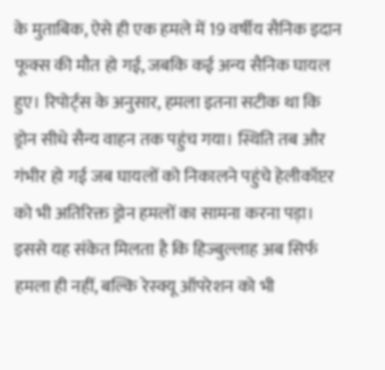के मुताबिक, ऐसे ही एक हमले में 19 वर्षीय सैनिक इदान फूक्स की मौत हो गई, जबकि कई अन्य सैनिक घायल हुए। रिपोर्ट्स के अनुसार, हमला इतना सटीक था कि ड्रोन सीधे सैन्य वाहन तक पहुंच गया। स्थिति तब और गंभीर हो गई जब घायलों को निकालने पहुंचे हेलीकॉप्टर को भी अतिरिक्त ड्रोन हमलों का सामना करना पड़ा। इससे यह संकेत मिलता है कि हिज्बुल्लाह अब सिर्फ हमला ही नहीं, बल्कि रेस्क्यू ऑपरेशन को भी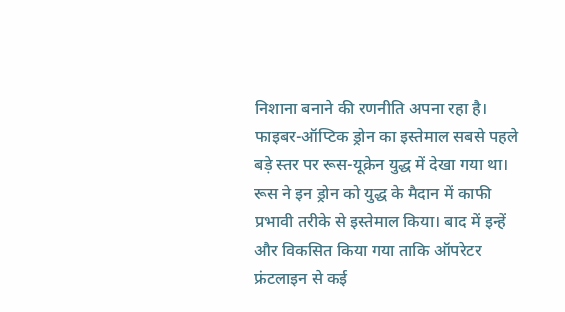निशाना बनाने की रणनीति अपना रहा है।
फाइबर-ऑप्टिक ड्रोन का इस्तेमाल सबसे पहले बड़े स्तर पर रूस-यूक्रेन युद्ध में देखा गया था। रूस ने इन ड्रोन को युद्ध के मैदान में काफी प्रभावी तरीके से इस्तेमाल किया। बाद में इन्हें और विकसित किया गया ताकि ऑपरेटर फ्रंटलाइन से कई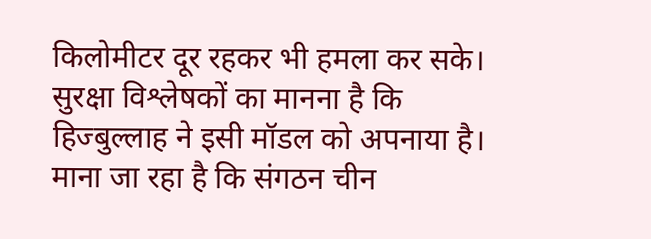किलोमीटर दूर रहकर भी हमला कर सके। सुरक्षा विश्लेषकों का मानना है कि हिज्बुल्लाह ने इसी मॉडल को अपनाया है। माना जा रहा है कि संगठन चीन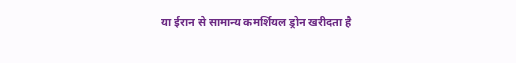या ईरान से सामान्य कमर्शियल ड्रोन खरीदता है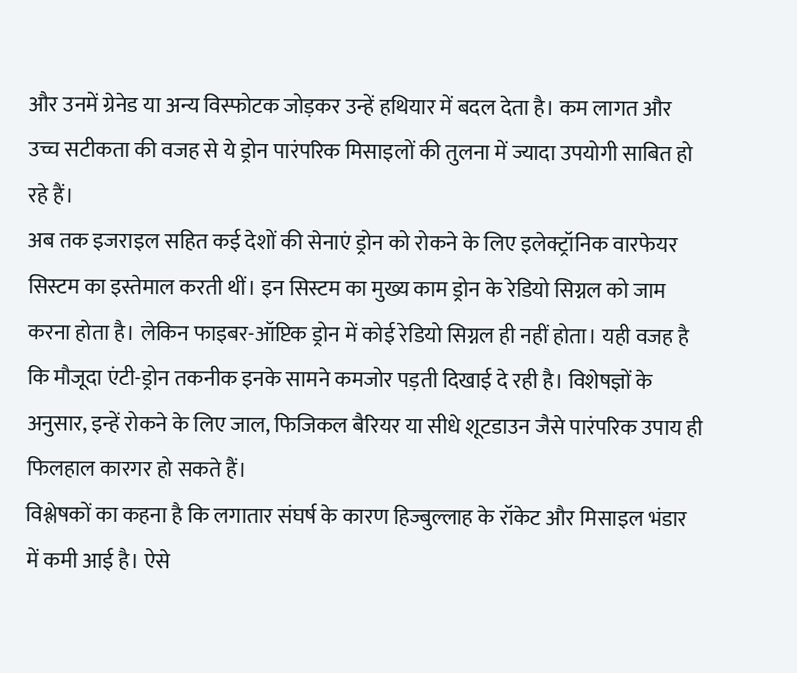और उनमें ग्रेनेड या अन्य विस्फोटक जोड़कर उन्हें हथियार में बदल देता है। कम लागत और उच्च सटीकता की वजह से ये ड्रोन पारंपरिक मिसाइलों की तुलना में ज्यादा उपयोगी साबित हो रहे हैं।
अब तक इजराइल सहित कई देशों की सेनाएं ड्रोन को रोकने के लिए इलेक्ट्रॉनिक वारफेयर सिस्टम का इस्तेमाल करती थीं। इन सिस्टम का मुख्य काम ड्रोन के रेडियो सिग्नल को जाम करना होता है। लेकिन फाइबर-ऑप्टिक ड्रोन में कोई रेडियो सिग्नल ही नहीं होता। यही वजह है कि मौजूदा एंटी-ड्रोन तकनीक इनके सामने कमजोर पड़ती दिखाई दे रही है। विशेषज्ञों के अनुसार, इन्हें रोकने के लिए जाल, फिजिकल बैरियर या सीधे शूटडाउन जैसे पारंपरिक उपाय ही फिलहाल कारगर हो सकते हैं।
विश्लेषकों का कहना है कि लगातार संघर्ष के कारण हिज्बुल्लाह के रॉकेट और मिसाइल भंडार में कमी आई है। ऐसे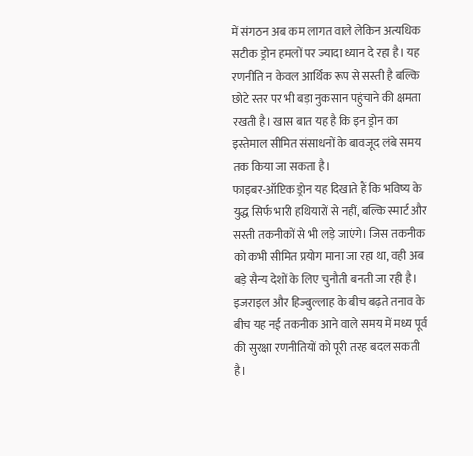में संगठन अब कम लागत वाले लेकिन अत्यधिक सटीक ड्रोन हमलों पर ज्यादा ध्यान दे रहा है। यह रणनीति न केवल आर्थिक रूप से सस्ती है बल्कि छोटे स्तर पर भी बड़ा नुकसान पहुंचाने की क्षमता रखती है। खास बात यह है कि इन ड्रोन का इस्तेमाल सीमित संसाधनों के बावजूद लंबे समय तक किया जा सकता है।
फाइबर-ऑप्टिक ड्रोन यह दिखाते हैं कि भविष्य के युद्ध सिर्फ भारी हथियारों से नहीं, बल्कि स्मार्ट और सस्ती तकनीकों से भी लड़े जाएंगे। जिस तकनीक को कभी सीमित प्रयोग माना जा रहा था, वही अब बड़े सैन्य देशों के लिए चुनौती बनती जा रही है। इजराइल और हिज्बुल्लाह के बीच बढ़ते तनाव के बीच यह नई तकनीक आने वाले समय में मध्य पूर्व की सुरक्षा रणनीतियों को पूरी तरह बदल सकती है।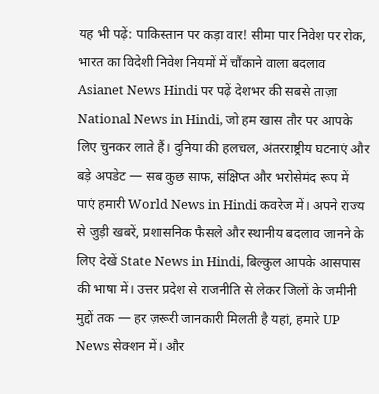यह भी पढ़ें: पाकिस्तान पर कड़ा वार! सीमा पार निवेश पर रोक, भारत का विदेशी निवेश नियमों में चौंकाने वाला बदलाव
Asianet News Hindi पर पढ़ें देशभर की सबसे ताज़ा National News in Hindi, जो हम खास तौर पर आपके लिए चुनकर लाते हैं। दुनिया की हलचल, अंतरराष्ट्रीय घटनाएं और बड़े अपडेट — सब कुछ साफ, संक्षिप्त और भरोसेमंद रूप में पाएं हमारी World News in Hindi कवरेज में। अपने राज्य से जुड़ी खबरें, प्रशासनिक फैसले और स्थानीय बदलाव जानने के लिए देखें State News in Hindi, बिल्कुल आपके आसपास की भाषा में। उत्तर प्रदेश से राजनीति से लेकर जिलों के जमीनी मुद्दों तक — हर ज़रूरी जानकारी मिलती है यहां, हमारे UP News सेक्शन में। और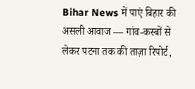Bihar News में पाएं बिहार की असली आवाज — गांव-कस्बों से लेकर पटना तक की ताज़ा रिपोर्ट,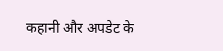कहानी और अपडेट के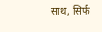साथ, सिर्फ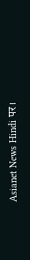Asianet News Hindi पर।